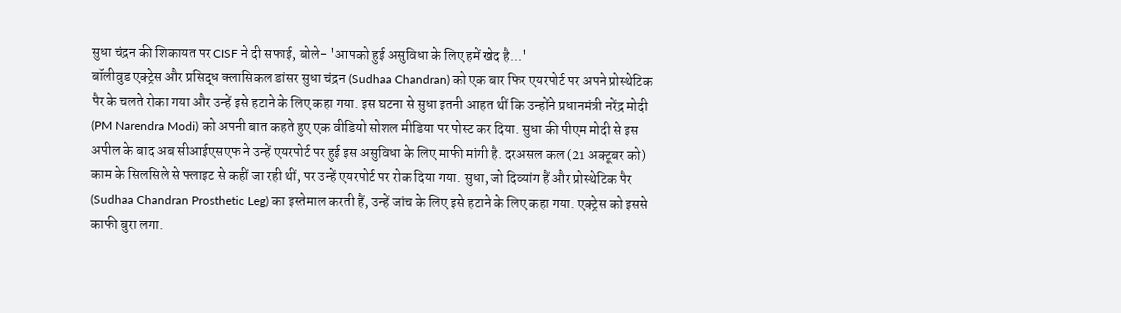सुधा चंद्रन की शिकायत पर CISF ने दी सफाई, बोले- 'आपको हुई असुविधा के लिए हमें खेद है...'
बॉलीवुड एक्ट्रेस और प्रसिद्ध क्लासिकल डांसर सुधा चंद्रन (Sudhaa Chandran) को एक बार फिर एयरपोर्ट पर अपने प्रोस्थेटिक पैर के चलते रोका गया और उन्हें इसे हटाने के लिए कहा गया. इस घटना से सुधा इतनी आहत थीं कि उन्होंने प्रधानमंत्री नरेंद्र मोदी (PM Narendra Modi) को अपनी बात कहते हुए एक वीडियो सोशल मीडिया पर पोस्ट कर दिया. सुधा की पीएम मोदी से इस अपील के बाद अब सीआईएसएफ ने उन्हें एयरपोर्ट पर हुई इस असुविधा के लिए माफी मांगी है. दरअसल कल (21 अक्टूबर को) काम के सिलसिले से फ्लाइट से कहीं जा रही थीं, पर उन्हें एयरपोर्ट पर रोक दिया गया. सुधा, जो दिव्यांग हैं और प्रोस्थेटिक पैर (Sudhaa Chandran Prosthetic Leg) का इस्तेमाल करती हैं, उन्हें जांच के लिए इसे हटाने के लिए कहा गया. एक्ट्रेस को इससे काफी बुरा लगा.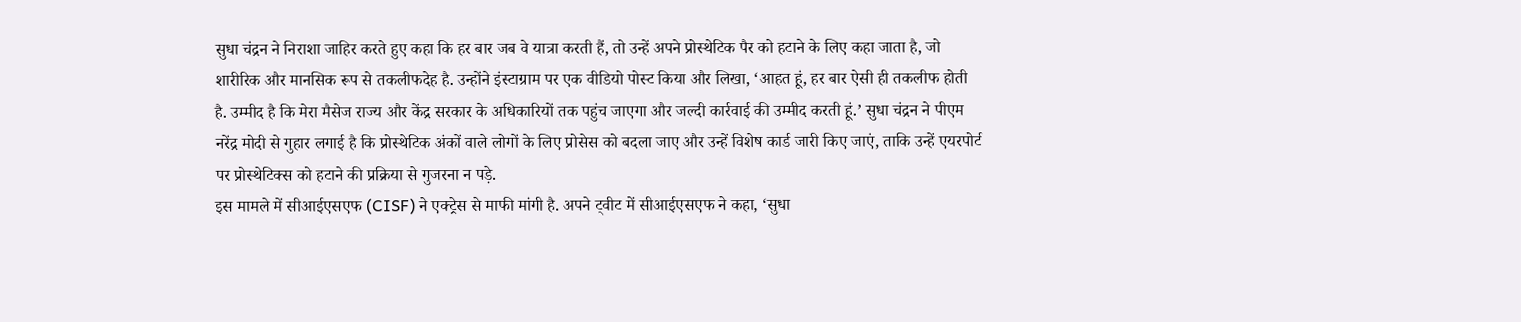सुधा चंद्रन ने निराशा जाहिर करते हुए कहा कि हर बार जब वे यात्रा करती हैं, तो उन्हें अपने प्रोस्थेटिक पैर को हटाने के लिए कहा जाता है, जो शारीरिक और मानसिक रूप से तकलीफदेह है. उन्होंने इंस्टाग्राम पर एक वीडियो पोस्ट किया और लिखा, ‘आहत हूं, हर बार ऐसी ही तकलीफ होती है. उम्मीद है कि मेरा मैसेज राज्य और केंद्र सरकार के अधिकारियों तक पहुंच जाएगा और जल्दी कार्रवाई की उम्मीद करती हूं.’ सुधा चंद्रन ने पीएम नरेंद्र मोदी से गुहार लगाई है कि प्रोस्थेटिक अंकों वाले लोगों के लिए प्रोसेस को बदला जाए और उन्हें विशेष कार्ड जारी किए जाएं, ताकि उन्हें एयरपोर्ट पर प्रोस्थेटिक्स को हटाने की प्रक्रिया से गुजरना न पड़े.
इस मामले में सीआईएसएफ (CISF) ने एक्ट्रेस से माफी मांगी है. अपने ट्वीट में सीआईएसएफ ने कहा, ‘सुधा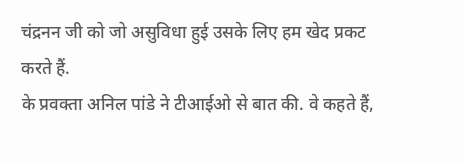चंद्रनन जी को जो असुविधा हुई उसके लिए हम खेद प्रकट करते हैं.
के प्रवक्ता अनिल पांडे ने टीआईओ से बात की. वे कहते हैं,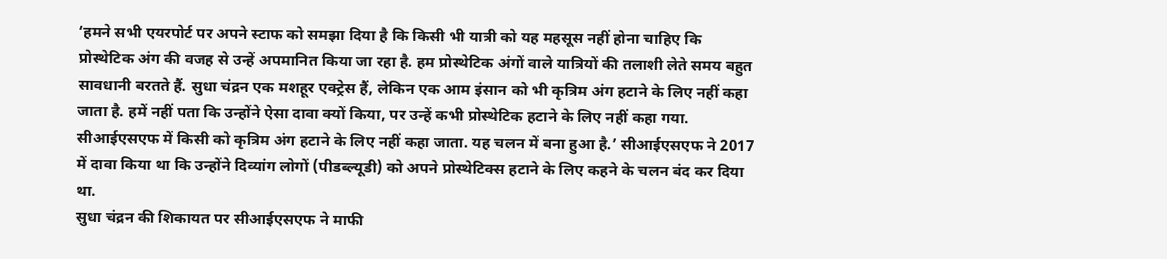‘हमने सभी एयरपोर्ट पर अपने स्टाफ को समझा दिया है कि किसी भी यात्री को यह महसूस नहीं होना चाहिए कि प्रोस्थेटिक अंग की वजह से उन्हें अपमानित किया जा रहा है. हम प्रोस्थेटिक अंगों वाले यात्रियों की तलाशी लेते समय बहुत सावधानी बरतते हैं. सुधा चंद्रन एक मशहूर एक्ट्रेस हैं, लेकिन एक आम इंसान को भी कृत्रिम अंग हटाने के लिए नहीं कहा जाता है. हमें नहीं पता कि उन्होंने ऐसा दावा क्यों किया, पर उन्हें कभी प्रोस्थेटिक हटाने के लिए नहीं कहा गया. सीआईएसएफ में किसी को कृत्रिम अंग हटाने के लिए नहीं कहा जाता. यह चलन में बना हुआ है.’ सीआईएसएफ ने 2017 में दावा किया था कि उन्होंने दिव्यांग लोगों (पीडब्ल्यूडी) को अपने प्रोस्थेटिक्स हटाने के लिए कहने के चलन बंद कर दिया था.
सुधा चंद्रन की शिकायत पर सीआईएसएफ ने माफी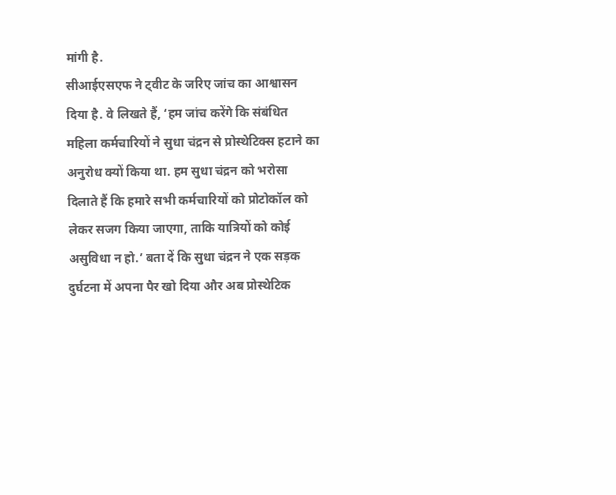मांगी है.
सीआईएसएफ ने ट्वीट के जरिए जांच का आश्वासन दिया है. वे लिखते हैं, ‘हम जांच करेंगे कि संबंधित महिला कर्मचारियों ने सुधा चंद्रन से प्रोस्थेटिक्स हटाने का अनुरोध क्यों किया था. हम सुधा चंद्रन को भरोसा दिलाते हैं कि हमारे सभी कर्मचारियों को प्रोटोकॉल को लेकर सजग किया जाएगा, ताकि यात्रियों को कोई असुविधा न हो.’ बता दें कि सुधा चंद्रन ने एक सड़क दुर्घटना में अपना पैर खो दिया और अब प्रोस्थेटिक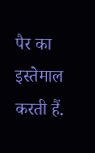पैर का इस्तेमाल करती हैं.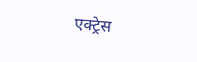एक्ट्रेस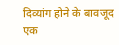दिव्यांग होने के बावजूद एक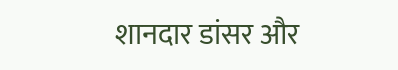शानदार डांसर और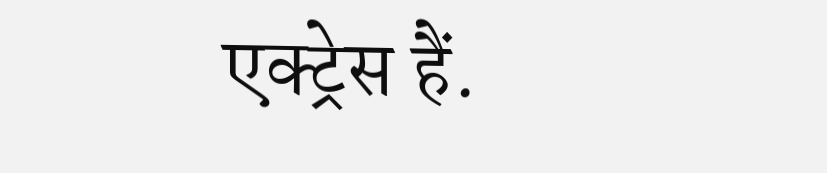एक्ट्रेस हैं.